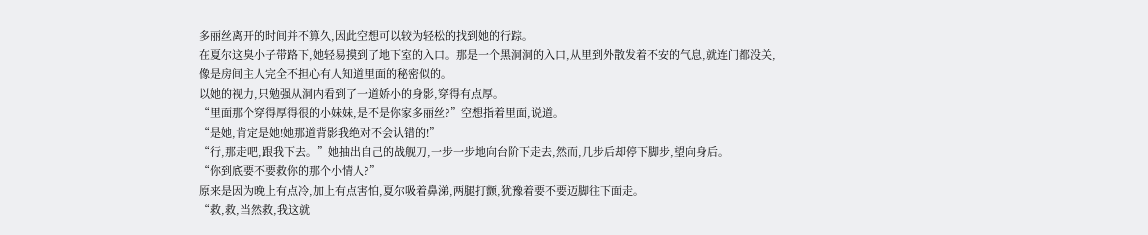多丽丝离开的时间并不算久,因此空想可以较为轻松的找到她的行踪。
在夏尔这臭小子带路下,她轻易摸到了地下室的入口。那是一个黑洞洞的入口,从里到外散发着不安的气息,就连门都没关,像是房间主人完全不担心有人知道里面的秘密似的。
以她的视力,只勉强从洞内看到了一道娇小的身影,穿得有点厚。
“里面那个穿得厚得很的小妹妹,是不是你家多丽丝?”空想指着里面,说道。
“是她,肯定是她!她那道背影我绝对不会认错的!”
“行,那走吧,跟我下去。”她抽出自己的战舰刀,一步一步地向台阶下走去,然而,几步后却停下脚步,望向身后。
“你到底要不要救你的那个小情人?”
原来是因为晚上有点冷,加上有点害怕,夏尔吸着鼻涕,两腿打颤,犹豫着要不要迈脚往下面走。
“救,救,当然救,我这就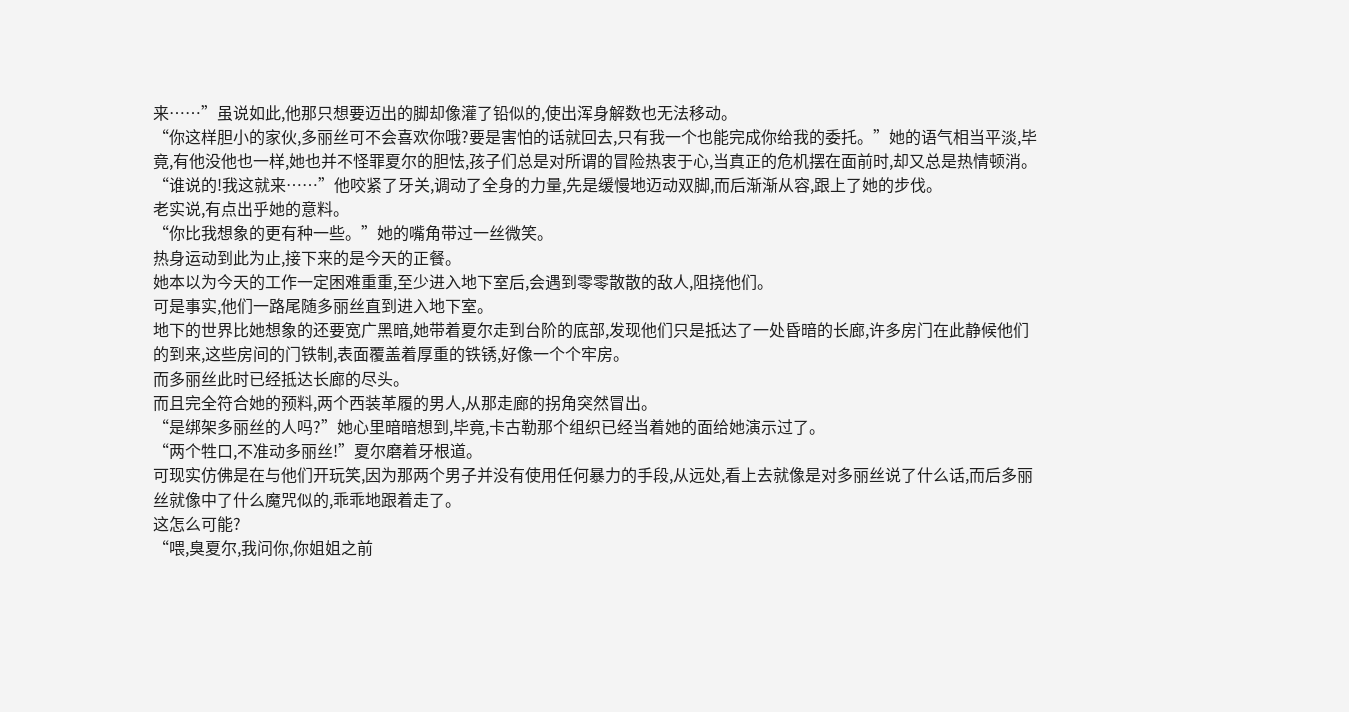来……”虽说如此,他那只想要迈出的脚却像灌了铅似的,使出浑身解数也无法移动。
“你这样胆小的家伙,多丽丝可不会喜欢你哦?要是害怕的话就回去,只有我一个也能完成你给我的委托。”她的语气相当平淡,毕竟,有他没他也一样,她也并不怪罪夏尔的胆怯,孩子们总是对所谓的冒险热衷于心,当真正的危机摆在面前时,却又总是热情顿消。
“谁说的!我这就来……”他咬紧了牙关,调动了全身的力量,先是缓慢地迈动双脚,而后渐渐从容,跟上了她的步伐。
老实说,有点出乎她的意料。
“你比我想象的更有种一些。”她的嘴角带过一丝微笑。
热身运动到此为止,接下来的是今天的正餐。
她本以为今天的工作一定困难重重,至少进入地下室后,会遇到零零散散的敌人,阻挠他们。
可是事实,他们一路尾随多丽丝直到进入地下室。
地下的世界比她想象的还要宽广黑暗,她带着夏尔走到台阶的底部,发现他们只是抵达了一处昏暗的长廊,许多房门在此静候他们的到来,这些房间的门铁制,表面覆盖着厚重的铁锈,好像一个个牢房。
而多丽丝此时已经抵达长廊的尽头。
而且完全符合她的预料,两个西装革履的男人,从那走廊的拐角突然冒出。
“是绑架多丽丝的人吗?”她心里暗暗想到,毕竟,卡古勒那个组织已经当着她的面给她演示过了。
“两个牲口,不准动多丽丝!”夏尔磨着牙根道。
可现实仿佛是在与他们开玩笑,因为那两个男子并没有使用任何暴力的手段,从远处,看上去就像是对多丽丝说了什么话,而后多丽丝就像中了什么魔咒似的,乖乖地跟着走了。
这怎么可能?
“喂,臭夏尔,我问你,你姐姐之前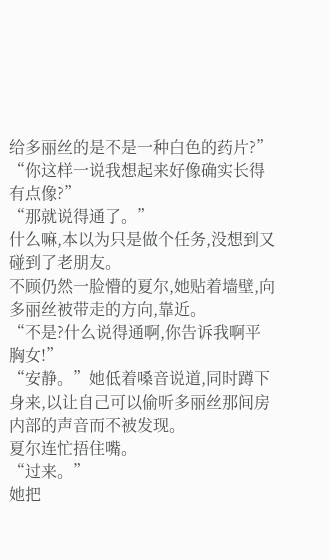给多丽丝的是不是一种白色的药片?”
“你这样一说我想起来好像确实长得有点像?”
“那就说得通了。”
什么嘛,本以为只是做个任务,没想到又碰到了老朋友。
不顾仍然一脸懵的夏尔,她贴着墙壁,向多丽丝被带走的方向,靠近。
“不是?什么说得通啊,你告诉我啊平胸女!”
“安静。”她低着嗓音说道,同时蹲下身来,以让自己可以偷听多丽丝那间房内部的声音而不被发现。
夏尔连忙捂住嘴。
“过来。”
她把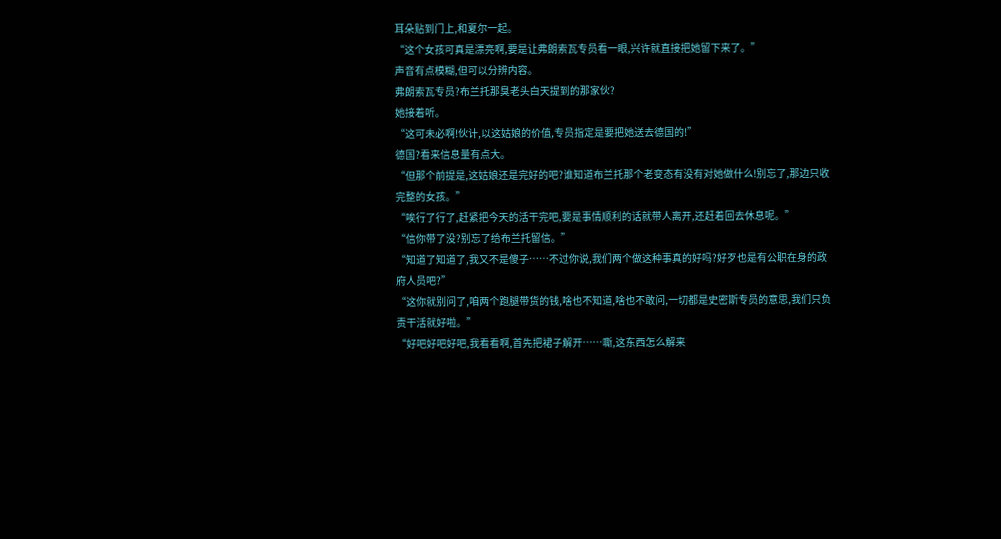耳朵贴到门上,和夏尔一起。
“这个女孩可真是漂亮啊,要是让弗朗索瓦专员看一眼,兴许就直接把她留下来了。”
声音有点模糊,但可以分辨内容。
弗朗索瓦专员?布兰托那臭老头白天提到的那家伙?
她接着听。
“这可未必啊!伙计,以这姑娘的价值,专员指定是要把她送去德国的!”
德国?看来信息量有点大。
“但那个前提是,这姑娘还是完好的吧?谁知道布兰托那个老变态有没有对她做什么!别忘了,那边只收完整的女孩。”
“唉行了行了,赶紧把今天的活干完吧,要是事情顺利的话就带人离开,还赶着回去休息呢。”
“信你带了没?别忘了给布兰托留信。”
“知道了知道了,我又不是傻子……不过你说,我们两个做这种事真的好吗?好歹也是有公职在身的政府人员吧?”
“这你就别问了,咱两个跑腿带货的钱,啥也不知道,啥也不敢问,一切都是史密斯专员的意思,我们只负责干活就好啦。”
“好吧好吧好吧,我看看啊,首先把裙子解开……嘶,这东西怎么解来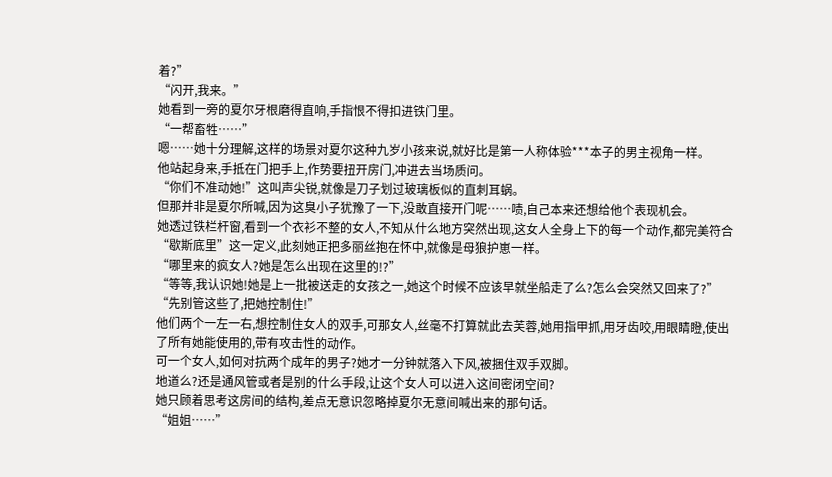着?”
“闪开,我来。”
她看到一旁的夏尔牙根磨得直响,手指恨不得扣进铁门里。
“一帮畜牲……”
嗯……她十分理解,这样的场景对夏尔这种九岁小孩来说,就好比是第一人称体验***本子的男主视角一样。
他站起身来,手抵在门把手上,作势要扭开房门,冲进去当场质问。
“你们不准动她!”这叫声尖锐,就像是刀子划过玻璃板似的直刺耳蜗。
但那并非是夏尔所喊,因为这臭小子犹豫了一下,没敢直接开门呢……啧,自己本来还想给他个表现机会。
她透过铁栏杆窗,看到一个衣衫不整的女人,不知从什么地方突然出现,这女人全身上下的每一个动作,都完美符合“歇斯底里”这一定义,此刻她正把多丽丝抱在怀中,就像是母狼护崽一样。
“哪里来的疯女人?她是怎么出现在这里的!?”
“等等,我认识她!她是上一批被送走的女孩之一,她这个时候不应该早就坐船走了么?怎么会突然又回来了?”
“先别管这些了,把她控制住!”
他们两个一左一右,想控制住女人的双手,可那女人,丝毫不打算就此去芙蓉,她用指甲抓,用牙齿咬,用眼睛瞪,使出了所有她能使用的,带有攻击性的动作。
可一个女人,如何对抗两个成年的男子?她才一分钟就落入下风,被捆住双手双脚。
地道么?还是通风管或者是别的什么手段,让这个女人可以进入这间密闭空间?
她只顾着思考这房间的结构,差点无意识忽略掉夏尔无意间喊出来的那句话。
“姐姐……”